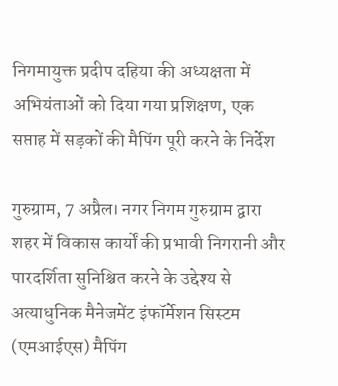निगमायुक्त प्रदीप दहिया की अध्यक्षता में अभियंताओं को दिया गया प्रशिक्षण, एक सप्ताह में सड़कों की मैपिंग पूरी करने के निर्देश

गुरुग्राम, 7 अप्रैल। नगर निगम गुरुग्राम द्वारा शहर में विकास कार्यों की प्रभावी निगरानी और पारदर्शिता सुनिश्चित करने के उद्देश्य से अत्याधुनिक मैनेजमेंट इंफॉर्मेशन सिस्टम (एमआईएस) मैपिंग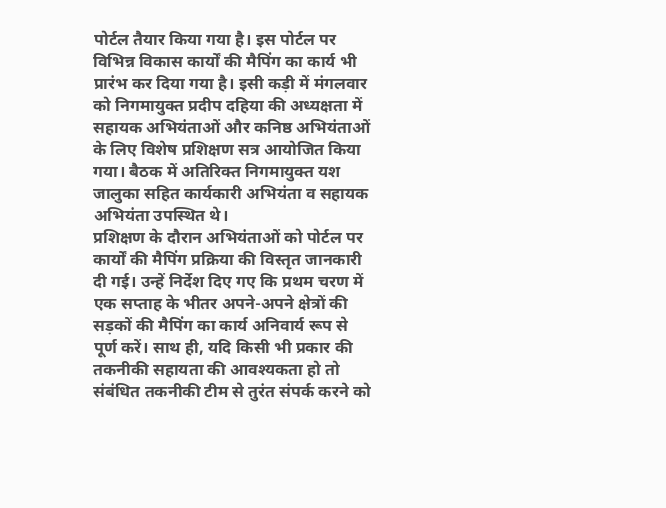पोर्टल तैयार किया गया है। इस पोर्टल पर विभिन्न विकास कार्यों की मैपिंग का कार्य भी प्रारंभ कर दिया गया है। इसी कड़ी में मंगलवार को निगमायुक्त प्रदीप दहिया की अध्यक्षता में सहायक अभियंताओं और कनिष्ठ अभियंताओं के लिए विशेष प्रशिक्षण सत्र आयोजित किया गया। बैठक में अतिरिक्त निगमायुक्त यश जालुका सहित कार्यकारी अभियंता व सहायक अभियंता उपस्थित थे।
प्रशिक्षण के दौरान अभियंताओं को पोर्टल पर कार्यों की मैपिंग प्रक्रिया की विस्तृत जानकारी दी गई। उन्हें निर्देश दिए गए कि प्रथम चरण में एक सप्ताह के भीतर अपने-अपने क्षेत्रों की सड़कों की मैपिंग का कार्य अनिवार्य रूप से पूर्ण करें। साथ ही, यदि किसी भी प्रकार की तकनीकी सहायता की आवश्यकता हो तो संबंधित तकनीकी टीम से तुरंत संपर्क करने को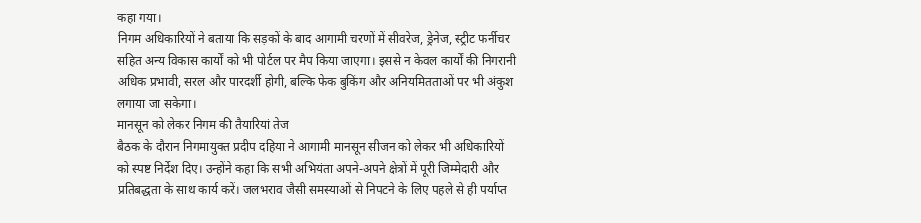कहा गया।
निगम अधिकारियों ने बताया कि सड़कों के बाद आगामी चरणों में सीवरेज, ड्रेनेज, स्ट्रीट फर्नीचर सहित अन्य विकास कार्यों को भी पोर्टल पर मैप किया जाएगा। इससे न केवल कार्यों की निगरानी अधिक प्रभावी, सरल और पारदर्शी होगी, बल्कि फेक बुकिंग और अनियमितताओं पर भी अंकुश लगाया जा सकेगा।
मानसून को लेकर निगम की तैयारियां तेज
बैठक के दौरान निगमायुक्त प्रदीप दहिया ने आगामी मानसून सीजन को लेकर भी अधिकारियों को स्पष्ट निर्देश दिए। उन्होंने कहा कि सभी अभियंता अपने-अपने क्षेत्रों में पूरी जिम्मेदारी और प्रतिबद्धता के साथ कार्य करें। जलभराव जैसी समस्याओं से निपटने के लिए पहले से ही पर्याप्त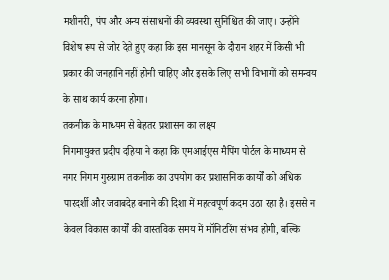मशीनरी, पंप और अन्य संसाधनों की व्यवस्था सुनिश्चित की जाए। उन्होंने विशेष रूप से जोर देते हुए कहा कि इस मानसून के दौरान शहर में किसी भी प्रकार की जनहानि नहीं होनी चाहिए और इसके लिए सभी विभागों को समन्वय के साथ कार्य करना होगा।
तकनीक के माध्यम से बेहतर प्रशासन का लक्ष्य
निगमायुक्त प्रदीप दहिया ने कहा कि एमआईएस मैपिंग पोर्टल के माध्यम से नगर निगम गुरुग्राम तकनीक का उपयोग कर प्रशासनिक कार्यों को अधिक पारदर्शी और जवाबदेह बनाने की दिशा में महत्वपूर्ण कदम उठा रहा है। इससे न केवल विकास कार्यों की वास्तविक समय में मॉनिटरिंग संभव होगी, बल्कि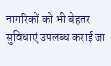नागरिकों को भी बेहतर सुविधाएं उपलब्ध कराई जा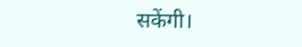सकेंगी।